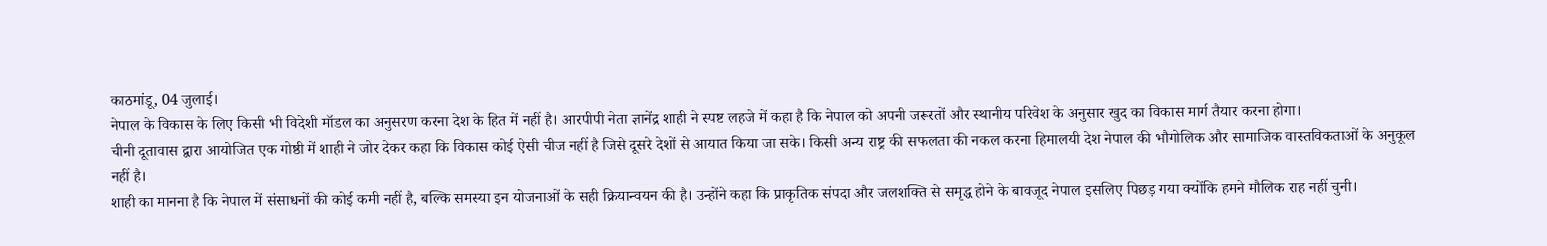काठमांडू, 04 जुलाई।
नेपाल के विकास के लिए किसी भी विदेशी मॉडल का अनुसरण करना देश के हित में नहीं है। आरपीपी नेता ज्ञानेंद्र शाही ने स्पष्ट लहजे में कहा है कि नेपाल को अपनी जरूरतों और स्थानीय परिवेश के अनुसार खुद का विकास मार्ग तैयार करना होगा।
चीनी दूतावास द्वारा आयोजित एक गोष्ठी में शाही ने जोर देकर कहा कि विकास कोई ऐसी चीज नहीं है जिसे दूसरे देशों से आयात किया जा सके। किसी अन्य राष्ट्र की सफलता की नकल करना हिमालयी देश नेपाल की भौगोलिक और सामाजिक वास्तविकताओं के अनुकूल नहीं है।
शाही का मानना है कि नेपाल में संसाधनों की कोई कमी नहीं है, बल्कि समस्या इन योजनाओं के सही क्रियान्वयन की है। उन्होंने कहा कि प्राकृतिक संपदा और जलशक्ति से समृद्ध होने के बावजूद नेपाल इसलिए पिछड़ गया क्योंकि हमने मौलिक राह नहीं चुनी।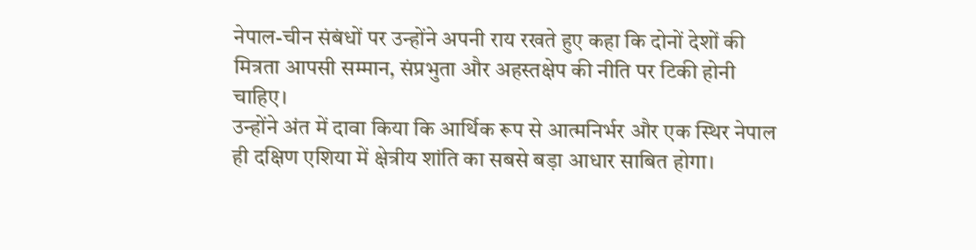नेपाल-चीन संबंधों पर उन्होंने अपनी राय रखते हुए कहा कि दोनों देशों की मित्रता आपसी सम्मान, संप्रभुता और अहस्तक्षेप की नीति पर टिकी होनी चाहिए।
उन्होंने अंत में दावा किया कि आर्थिक रूप से आत्मनिर्भर और एक स्थिर नेपाल ही दक्षिण एशिया में क्षेत्रीय शांति का सबसे बड़ा आधार साबित होगा।